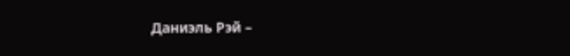Даниэль Рэй –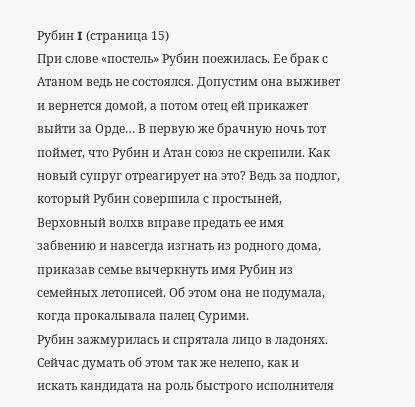Рубин I (страница 15)
При слове «постель» Рубин поежилась. Ее брак с Атаном ведь не состоялся. Допустим она выживет и вернется домой, а потом отец ей прикажет выйти за Орде… В первую же брачную ночь тот поймет, что Рубин и Атан союз не скрепили. Как новый супруг отреагирует на это? Ведь за подлог, который Рубин совершила с простыней, Верховный волхв вправе предать ее имя забвению и навсегда изгнать из родного дома, приказав семье вычеркнуть имя Рубин из семейных летописей. Об этом она не подумала, когда прокалывала палец Сурими.
Рубин зажмурилась и спрятала лицо в ладонях. Сейчас думать об этом так же нелепо, как и искать кандидата на роль быстрого исполнителя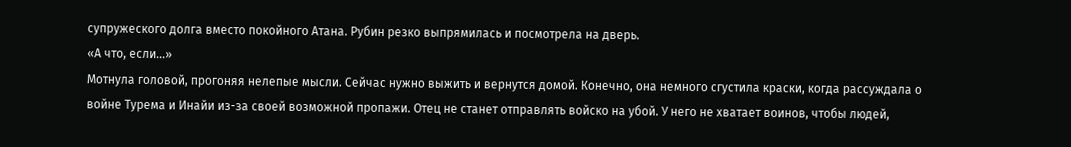супружеского долга вместо покойного Атана. Рубин резко выпрямилась и посмотрела на дверь.
«А что, если…»
Мотнула головой, прогоняя нелепые мысли. Сейчас нужно выжить и вернутся домой. Конечно, она немного сгустила краски, когда рассуждала о войне Турема и Инайи из-за своей возможной пропажи. Отец не станет отправлять войско на убой. У него не хватает воинов, чтобы людей,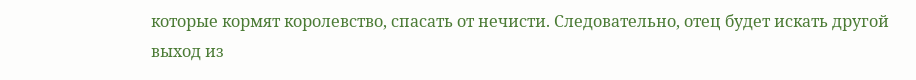которые кормят королевство, спасать от нечисти. Следовательно, отец будет искать другой выход из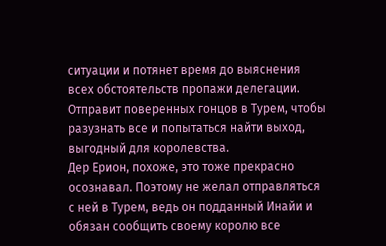ситуации и потянет время до выяснения всех обстоятельств пропажи делегации. Отправит поверенных гонцов в Турем, чтобы разузнать все и попытаться найти выход, выгодный для королевства.
Дер Ерион, похоже, это тоже прекрасно осознавал. Поэтому не желал отправляться с ней в Турем, ведь он подданный Инайи и обязан сообщить своему королю все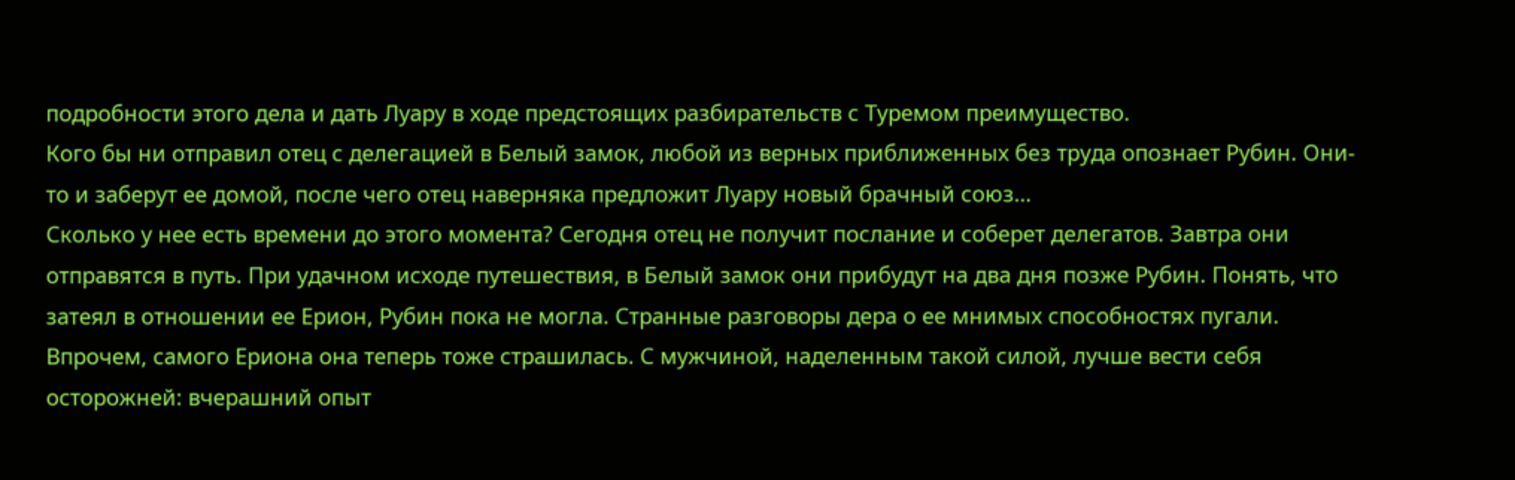подробности этого дела и дать Луару в ходе предстоящих разбирательств с Туремом преимущество.
Кого бы ни отправил отец с делегацией в Белый замок, любой из верных приближенных без труда опознает Рубин. Они-то и заберут ее домой, после чего отец наверняка предложит Луару новый брачный союз…
Сколько у нее есть времени до этого момента? Сегодня отец не получит послание и соберет делегатов. Завтра они отправятся в путь. При удачном исходе путешествия, в Белый замок они прибудут на два дня позже Рубин. Понять, что затеял в отношении ее Ерион, Рубин пока не могла. Странные разговоры дера о ее мнимых способностях пугали. Впрочем, самого Ериона она теперь тоже страшилась. С мужчиной, наделенным такой силой, лучше вести себя осторожней: вчерашний опыт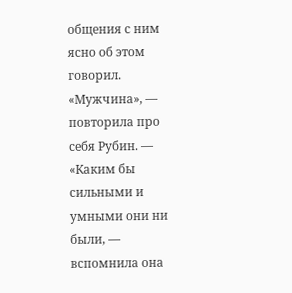общения с ним ясно об этом говорил.
«Мужчина», — повторила про себя Рубин. — «Каким бы сильными и умными они ни были, — вспомнила она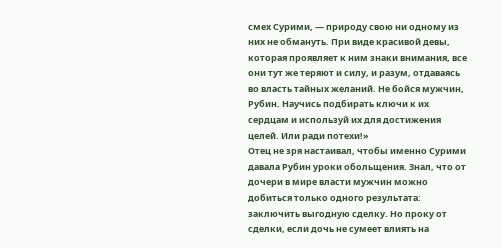смех Сурими, — природу свою ни одному из них не обмануть. При виде красивой девы, которая проявляет к ним знаки внимания, все они тут же теряют и силу, и разум, отдаваясь во власть тайных желаний. Не бойся мужчин, Рубин. Научись подбирать ключи к их сердцам и используй их для достижения целей. Или ради потехи!»
Отец не зря настаивал, чтобы именно Сурими давала Рубин уроки обольщения. Знал, что от дочери в мире власти мужчин можно добиться только одного результата: заключить выгодную сделку. Но проку от сделки, если дочь не сумеет влиять на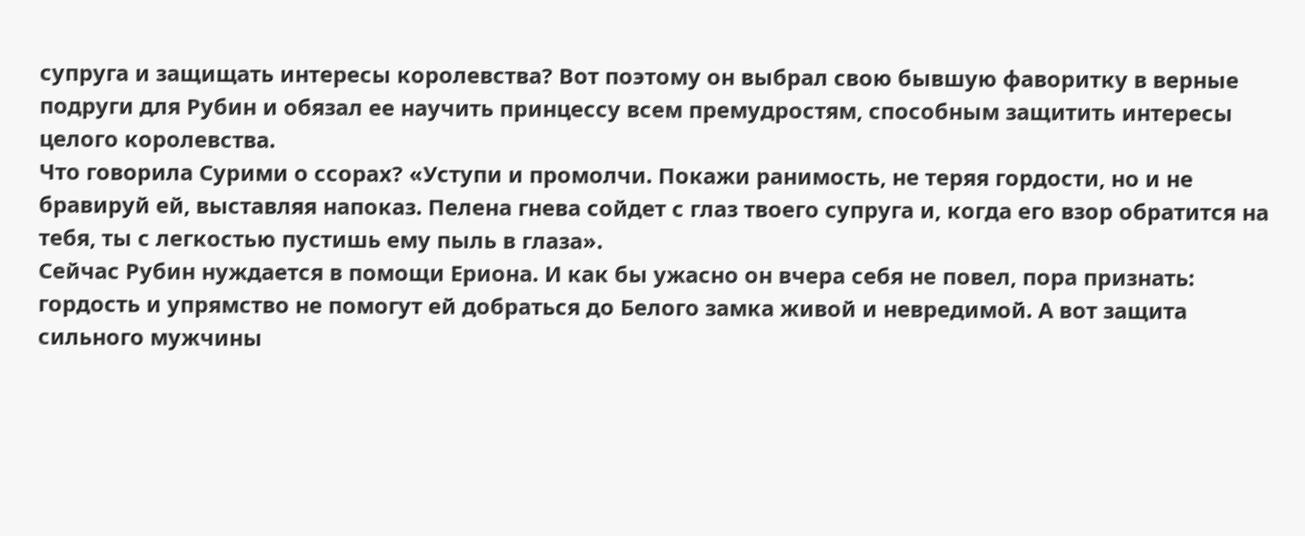супруга и защищать интересы королевства? Вот поэтому он выбрал свою бывшую фаворитку в верные подруги для Рубин и обязал ее научить принцессу всем премудростям, способным защитить интересы целого королевства.
Что говорила Сурими о ссорах? «Уступи и промолчи. Покажи ранимость, не теряя гордости, но и не бравируй ей, выставляя напоказ. Пелена гнева сойдет с глаз твоего супруга и, когда его взор обратится на тебя, ты с легкостью пустишь ему пыль в глаза».
Сейчас Рубин нуждается в помощи Ериона. И как бы ужасно он вчера себя не повел, пора признать: гордость и упрямство не помогут ей добраться до Белого замка живой и невредимой. А вот защита сильного мужчины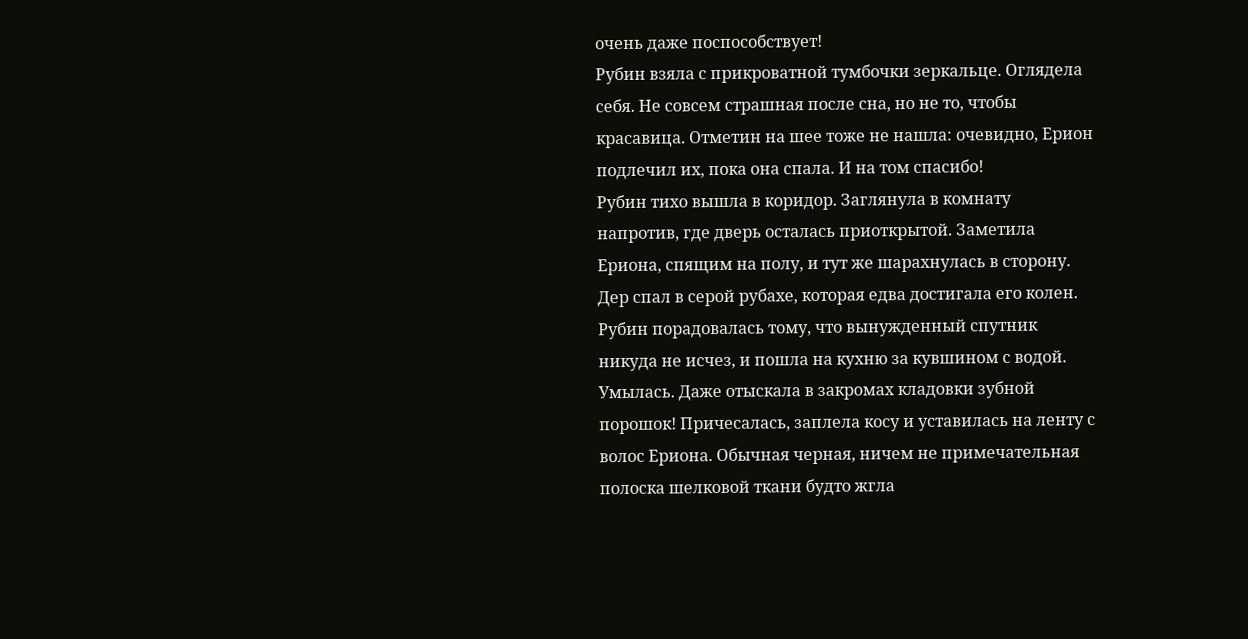очень даже поспособствует!
Рубин взяла с прикроватной тумбочки зеркальце. Оглядела себя. Не совсем страшная после сна, но не то, чтобы красавица. Отметин на шее тоже не нашла: очевидно, Ерион подлечил их, пока она спала. И на том спасибо!
Рубин тихо вышла в коридор. Заглянула в комнату напротив, где дверь осталась приоткрытой. Заметила Ериона, спящим на полу, и тут же шарахнулась в сторону. Дер спал в серой рубахе, которая едва достигала его колен.
Рубин порадовалась тому, что вынужденный спутник никуда не исчез, и пошла на кухню за кувшином с водой. Умылась. Даже отыскала в закромах кладовки зубной порошок! Причесалась, заплела косу и уставилась на ленту с волос Ериона. Обычная черная, ничем не примечательная полоска шелковой ткани будто жгла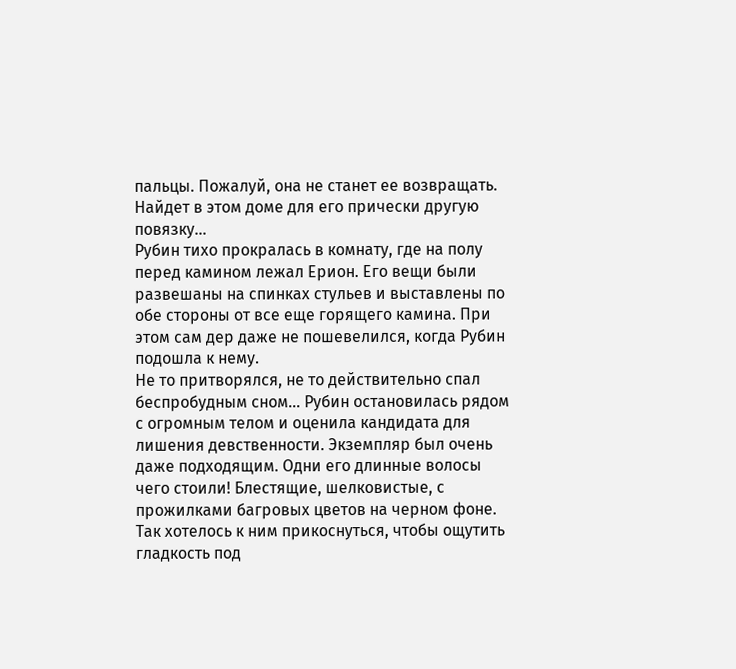пальцы. Пожалуй, она не станет ее возвращать. Найдет в этом доме для его прически другую повязку…
Рубин тихо прокралась в комнату, где на полу перед камином лежал Ерион. Его вещи были развешаны на спинках стульев и выставлены по обе стороны от все еще горящего камина. При этом сам дер даже не пошевелился, когда Рубин подошла к нему.
Не то притворялся, не то действительно спал беспробудным сном… Рубин остановилась рядом с огромным телом и оценила кандидата для лишения девственности. Экземпляр был очень даже подходящим. Одни его длинные волосы чего стоили! Блестящие, шелковистые, с прожилками багровых цветов на черном фоне. Так хотелось к ним прикоснуться, чтобы ощутить гладкость под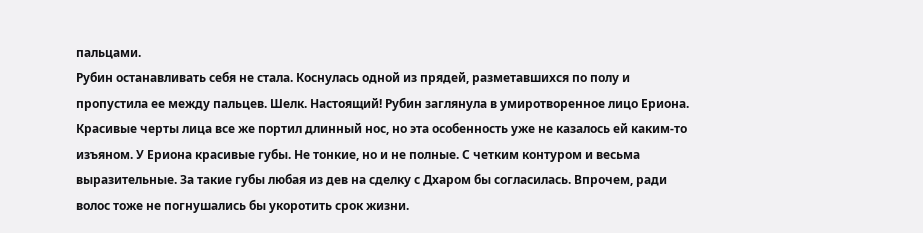пальцами.
Рубин останавливать себя не стала. Коснулась одной из прядей, разметавшихся по полу и пропустила ее между пальцев. Шелк. Настоящий! Рубин заглянула в умиротворенное лицо Ериона. Красивые черты лица все же портил длинный нос, но эта особенность уже не казалось ей каким-то изъяном. У Ериона красивые губы. Не тонкие, но и не полные. С четким контуром и весьма выразительные. За такие губы любая из дев на сделку с Дхаром бы согласилась. Впрочем, ради волос тоже не погнушались бы укоротить срок жизни.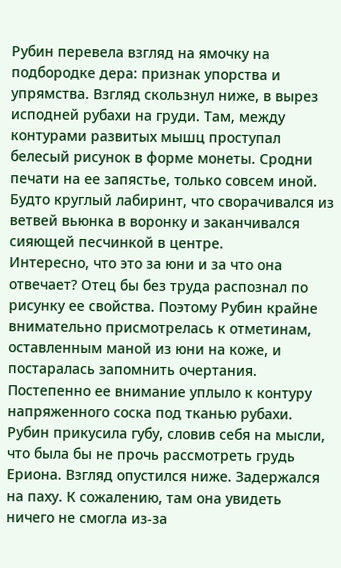Рубин перевела взгляд на ямочку на подбородке дера: признак упорства и упрямства. Взгляд скользнул ниже, в вырез исподней рубахи на груди. Там, между контурами развитых мышц проступал белесый рисунок в форме монеты. Сродни печати на ее запястье, только совсем иной. Будто круглый лабиринт, что сворачивался из ветвей вьюнка в воронку и заканчивался сияющей песчинкой в центре.
Интересно, что это за юни и за что она отвечает? Отец бы без труда распознал по рисунку ее свойства. Поэтому Рубин крайне внимательно присмотрелась к отметинам, оставленным маной из юни на коже, и постаралась запомнить очертания.
Постепенно ее внимание уплыло к контуру напряженного соска под тканью рубахи. Рубин прикусила губу, словив себя на мысли, что была бы не прочь рассмотреть грудь Ериона. Взгляд опустился ниже. Задержался на паху. К сожалению, там она увидеть ничего не смогла из-за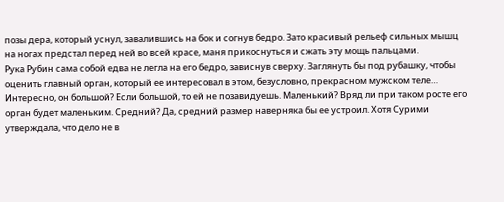позы дера, который уснул, завалившись на бок и согнув бедро. Зато красивый рельеф сильных мышц на ногах предстал перед ней во всей красе, маня прикоснуться и сжать эту мощь пальцами.
Рука Рубин сама собой едва не легла на его бедро, зависнув сверху. Заглянуть бы под рубашку, чтобы оценить главный орган, который ее интересовал в этом, безусловно, прекрасном мужском теле… Интересно, он большой? Если большой, то ей не позавидуешь. Маленький? Вряд ли при таком росте его орган будет маленьким. Средний? Да, средний размер наверняка бы ее устроил. Хотя Сурими утверждала, что дело не в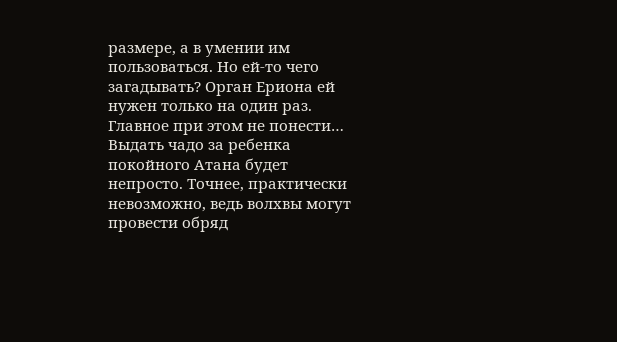размере, а в умении им пользоваться. Но ей-то чего загадывать? Орган Ериона ей нужен только на один раз. Главное при этом не понести… Выдать чадо за ребенка покойного Атана будет непросто. Точнее, практически невозможно, ведь волхвы могут провести обряд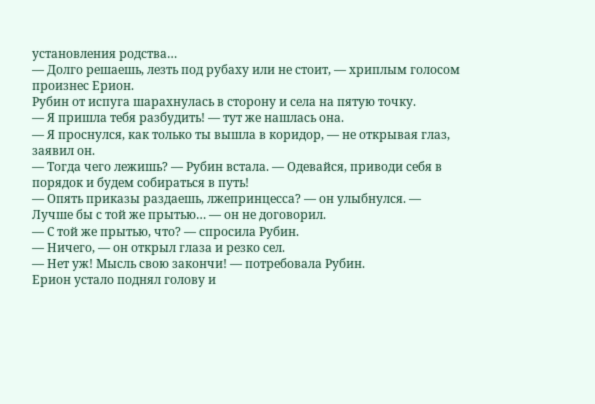установления родства…
— Долго решаешь, лезть под рубаху или не стоит, — хриплым голосом произнес Ерион.
Рубин от испуга шарахнулась в сторону и села на пятую точку.
— Я пришла тебя разбудить! — тут же нашлась она.
— Я проснулся, как только ты вышла в коридор, — не открывая глаз, заявил он.
— Тогда чего лежишь? — Рубин встала. — Одевайся, приводи себя в порядок и будем собираться в путь!
— Опять приказы раздаешь, лжепринцесса? — он улыбнулся. — Лучше бы с той же прытью… — он не договорил.
— С той же прытью, что? — спросила Рубин.
— Ничего, — он открыл глаза и резко сел.
— Нет уж! Мысль свою закончи! — потребовала Рубин.
Ерион устало поднял голову и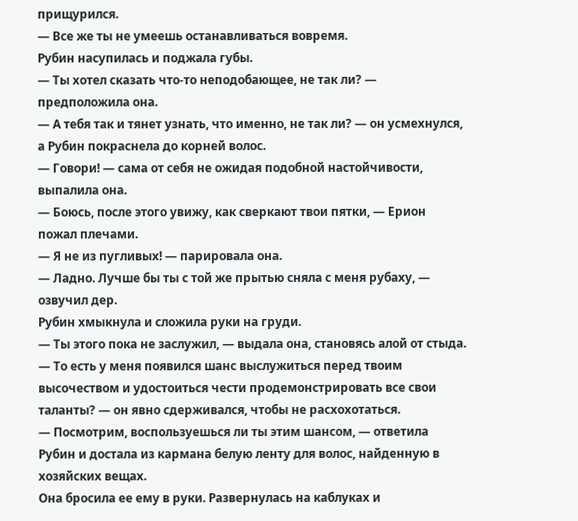прищурился.
— Все же ты не умеешь останавливаться вовремя.
Рубин насупилась и поджала губы.
— Ты хотел сказать что-то неподобающее, не так ли? — предположила она.
— А тебя так и тянет узнать, что именно, не так ли? — он усмехнулся, а Рубин покраснела до корней волос.
— Говори! — сама от себя не ожидая подобной настойчивости, выпалила она.
— Боюсь, после этого увижу, как сверкают твои пятки, — Ерион пожал плечами.
— Я не из пугливых! — парировала она.
— Ладно. Лучше бы ты с той же прытью сняла с меня рубаху, — озвучил дер.
Рубин хмыкнула и сложила руки на груди.
— Ты этого пока не заслужил, — выдала она, становясь алой от стыда.
— То есть у меня появился шанс выслужиться перед твоим высочеством и удостоиться чести продемонстрировать все свои таланты? — он явно сдерживался, чтобы не расхохотаться.
— Посмотрим, воспользуешься ли ты этим шансом, — ответила Рубин и достала из кармана белую ленту для волос, найденную в хозяйских вещах.
Она бросила ее ему в руки. Развернулась на каблуках и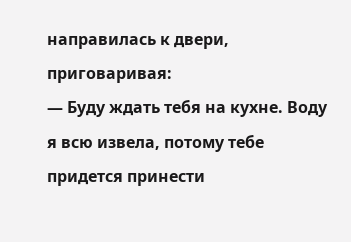направилась к двери, приговаривая:
— Буду ждать тебя на кухне. Воду я всю извела, потому тебе придется принести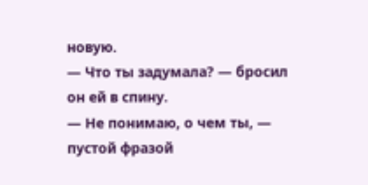новую.
— Что ты задумала? — бросил он ей в спину.
— Не понимаю, о чем ты, — пустой фразой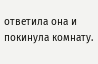ответила она и покинула комнату.